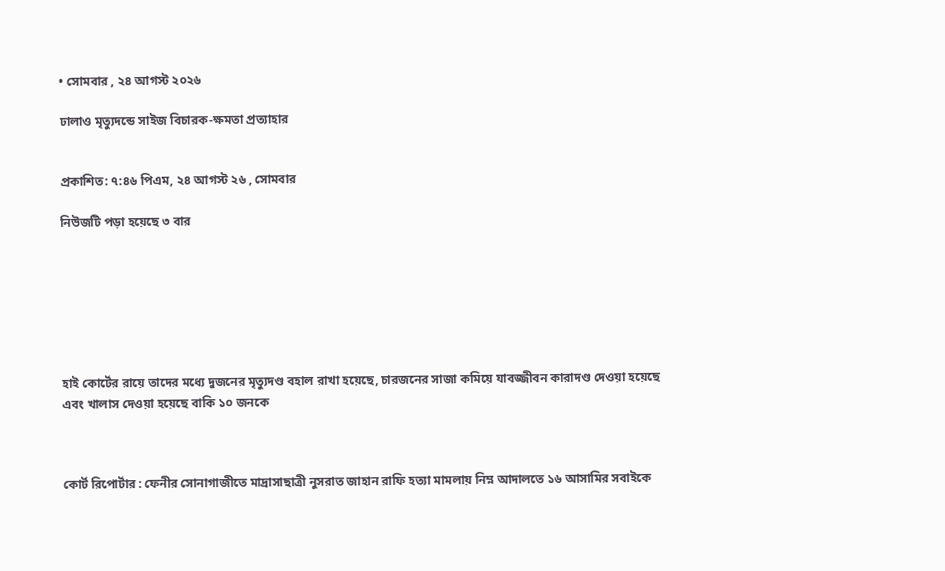• সোমবার , ২৪ আগস্ট ২০২৬

ঢালাও মৃত্যুদন্ডে সাইজ বিচারক-ক্ষমতা প্রত্যাহার


প্রকাশিত: ৭:৪৬ পিএম, ২৪ আগস্ট ২৬ , সোমবার

নিউজটি পড়া হয়েছে ৩ বার







হাই কোর্টের রায়ে তাদের মধ্যে দুজনের মৃত্যুদণ্ড বহাল রাখা হয়েছে, চারজনের সাজা কমিয়ে যাবজ্জীবন কারাদণ্ড দেওয়া হয়েছে এবং খালাস দেওয়া হয়েছে বাকি ১০ জনকে



কোর্ট রিপোর্টার : ফেনীর সোনাগাজীতে মাদ্রাসাছাত্রী নুসরাত জাহান রাফি হত্যা মামলায় নিম্ন আদালতে ১৬ আসামির সবাইকে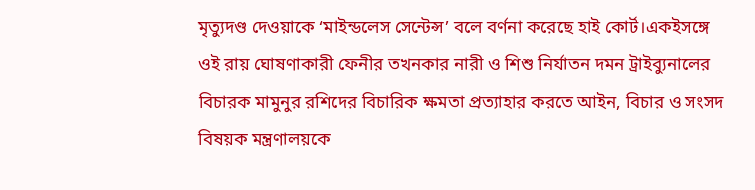মৃত্যুদণ্ড দেওয়াকে ‘মাইন্ডলেস সেন্টেন্স’ বলে বর্ণনা করেছে হাই কোর্ট।একইসঙ্গে ওই রায় ঘোষণাকারী ফেনীর তখনকার নারী ও শিশু নির্যাতন দমন ট্রাইব্যুনালের বিচারক মামুনুর রশিদের বিচারিক ক্ষমতা প্রত্যাহার করতে আইন, বিচার ও সংসদ বিষয়ক মন্ত্রণালয়কে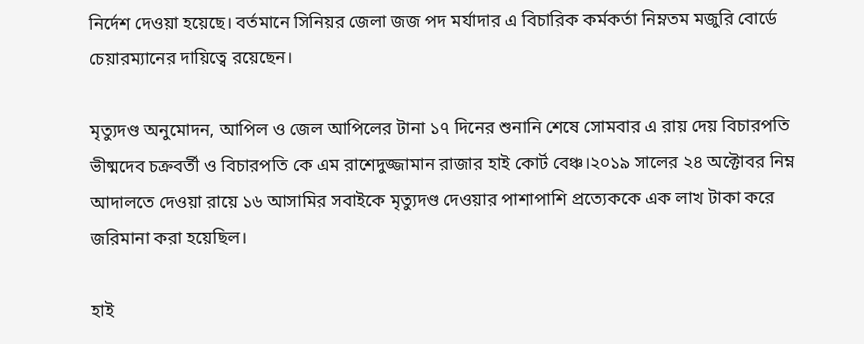নির্দেশ দেওয়া হয়েছে। বর্তমানে সিনিয়র জেলা জজ পদ মর্যাদার এ বিচারিক কর্মকর্তা নিম্নতম মজুরি বোর্ডে চেয়ারম্যানের দায়িত্বে রয়েছেন।

মৃত্যুদণ্ড অনুমোদন, আপিল ও জেল আপিলের টানা ১৭ দিনের শুনানি শেষে সোমবার এ রায় দেয় বিচারপতি ভীষ্মদেব চক্রবর্তী ও বিচারপতি কে এম রাশেদুজ্জামান রাজার হাই কোর্ট বেঞ্চ।২০১৯ সালের ২৪ অক্টোবর নিম্ন আদালতে দেওয়া রায়ে ১৬ আসামির সবাইকে মৃত্যুদণ্ড দেওয়ার পাশাপাশি প্রত্যেককে এক লাখ টাকা করে জরিমানা করা হয়েছিল।

হাই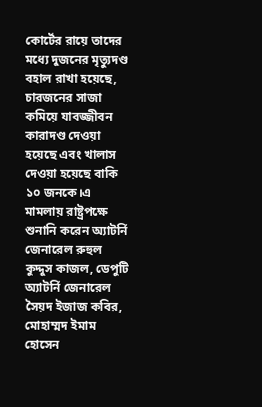কোর্টের রায়ে তাদের মধ্যে দুজনের মৃত্যুদণ্ড বহাল রাখা হয়েছে, চারজনের সাজা কমিয়ে যাবজ্জীবন কারাদণ্ড দেওয়া হয়েছে এবং খালাস দেওয়া হয়েছে বাকি ১০ জনকে।এ মামলায় রাষ্ট্রপক্ষে শুনানি করেন অ্যাটর্নি জেনারেল রুহুল কুদ্দুস কাজল, ডেপুটি অ্যাটর্নি জেনারেল সৈয়দ ইজাজ কবির, মোহাম্মদ ইমাম হোসেন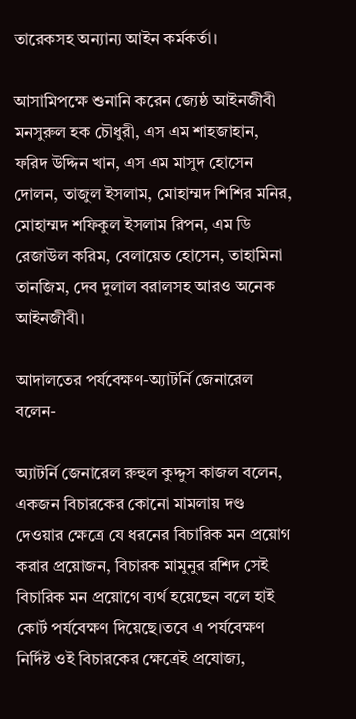তারেকসহ অন্যান্য আইন কর্মকর্তা।

আসামিপক্ষে শুনানি করেন জ্যেষ্ঠ আইনজীবী মনসুরুল হক চৌধুরী, এস এম শাহজাহান, ফরিদ উদ্দিন খান, এস এম মাসুদ হোসেন দোলন, তাজুল ইসলাম, মোহাম্মদ শিশির মনির, মোহাম্মদ শফিকুল ইসলাম রিপন, এম ডি রেজাউল করিম, বেলায়েত হোসেন, তাহামিনা তানজিম, দেব দুলাল বরালসহ আরও অনেক আইনজীবী।

আদালতের পর্যবেক্ষণ-অ্যাটর্নি জেনারেল বলেন-

অ্যাটর্নি জেনারেল রুহুল কুদ্দুস কাজল বলেন, একজন বিচারকের কোনো মামলায় দণ্ড দেওয়ার ক্ষেত্রে যে ধরনের বিচারিক মন প্রয়োগ করার প্রয়োজন, বিচারক মামুনুর রশিদ সেই বিচারিক মন প্রয়োগে ব্যর্থ হয়েছেন বলে হাই কোর্ট পর্যবেক্ষণ দিয়েছে।তবে এ পর্যবেক্ষণ নির্দিষ্ট ওই বিচারকের ক্ষেত্রেই প্রযোজ্য,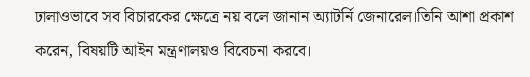ঢালাওভাবে সব বিচারকের ক্ষেত্রে নয় বলে জানান অ্যাটর্নি জেনারেল।তিনি আশা প্রকাশ করেন, বিষয়টি আইন মন্ত্রণালয়ও বিবেচনা করবে।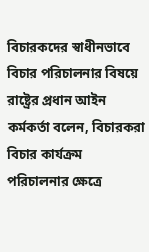বিচারকদের স্বাধীনভাবে বিচার পরিচালনার বিষয়ে রাষ্ট্রের প্রধান আইন কর্মকর্তা বলেন, বিচারকরা বিচার কার্যক্রম পরিচালনার ক্ষেত্রে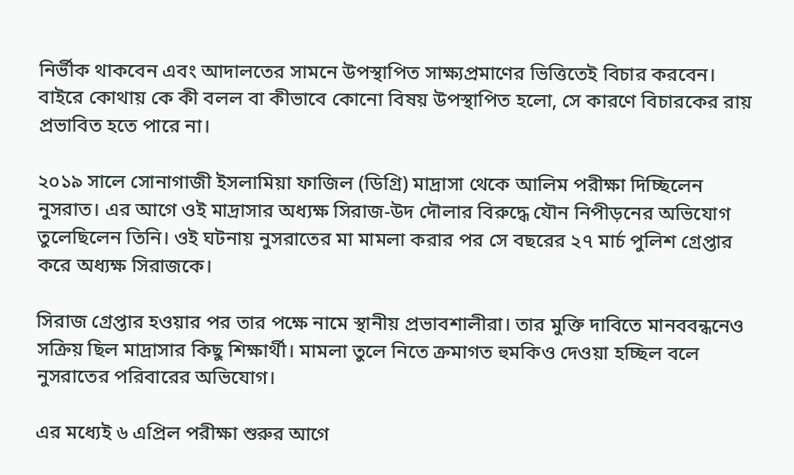নির্ভীক থাকবেন এবং আদালতের সামনে উপস্থাপিত সাক্ষ্যপ্রমাণের ভিত্তিতেই বিচার করবেন। বাইরে কোথায় কে কী বলল বা কীভাবে কোনো বিষয় উপস্থাপিত হলো, সে কারণে বিচারকের রায় প্রভাবিত হতে পারে না।

২০১৯ সালে সোনাগাজী ইসলামিয়া ফাজিল (ডিগ্রি) মাদ্রাসা থেকে আলিম পরীক্ষা দিচ্ছিলেন নুসরাত। এর আগে ওই মাদ্রাসার অধ্যক্ষ সিরাজ-উদ দৌলার বিরুদ্ধে যৌন নিপীড়নের অভিযোগ তুলেছিলেন তিনি। ওই ঘটনায় নুসরাতের মা মামলা করার পর সে বছরের ২৭ মার্চ পুলিশ গ্রেপ্তার করে অধ্যক্ষ সিরাজকে।

সিরাজ গ্রেপ্তার হওয়ার পর তার পক্ষে নামে স্থানীয় প্রভাবশালীরা। তার মুক্তি দাবিতে মানববন্ধনেও সক্রিয় ছিল মাদ্রাসার কিছু শিক্ষার্থী। মামলা তুলে নিতে ক্রমাগত হুমকিও দেওয়া হচ্ছিল বলে নুসরাতের পরিবারের অভিযোগ।

এর মধ্যেই ৬ এপ্রিল পরীক্ষা শুরুর আগে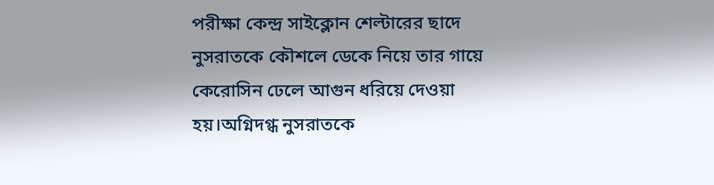পরীক্ষা কেন্দ্র সাইক্লোন শেল্টারের ছাদে নুসরাতকে কৌশলে ডেকে নিয়ে তার গায়ে কেরোসিন ঢেলে আগুন ধরিয়ে দেওয়া হয়।অগ্নিদগ্ধ নুসরাতকে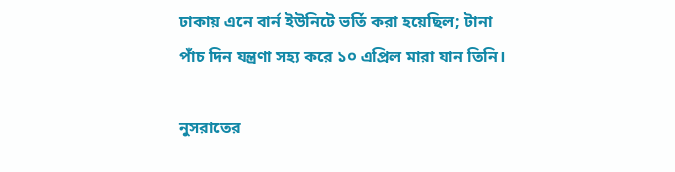ঢাকায় এনে বার্ন ইউনিটে ভর্তি করা হয়েছিল; টানা পাঁচ দিন যন্ত্রণা সহ্য করে ১০ এপ্রিল মারা যান তিনি।

নুসরাতের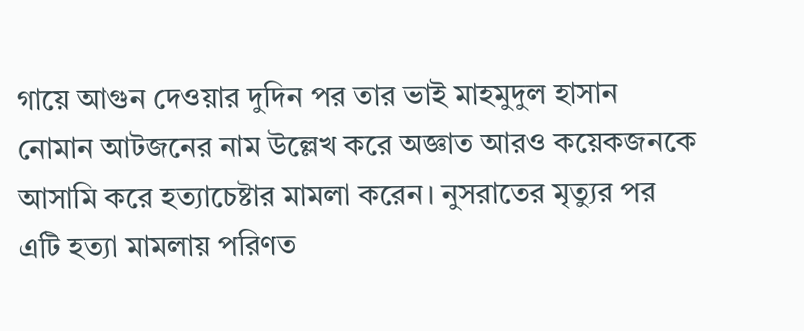গায়ে আগুন দেওয়ার দুদিন পর তার ভাই মাহমুদুল হাসান নোমান আটজনের নাম উল্লেখ করে অজ্ঞাত আরও কয়েকজনকে আসামি করে হত্যাচেষ্টার মামলা করেন। নুসরাতের মৃত্যুর পর এটি হত্যা মামলায় পরিণত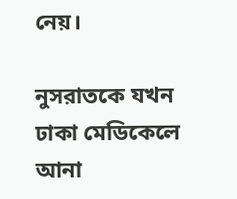নেয়।

নুসরাতকে যখন ঢাকা মেডিকেলে আনা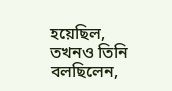হয়েছিল, তখনও তিনি বলছিলেন,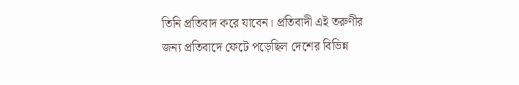তিনি প্রতিবাদ করে যাবেন। প্রতিবাদী এই তরুণীর জন্য প্রতিবাদে ফেটে পড়েছিল দেশের বিভিন্ন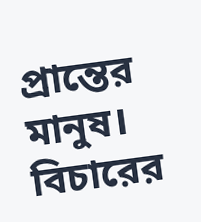প্রান্তের মানুষ। বিচারের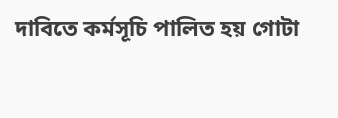দাবিতে কর্মসূচি পালিত হয় গোটা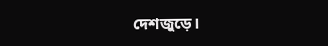দেশজুড়ে।